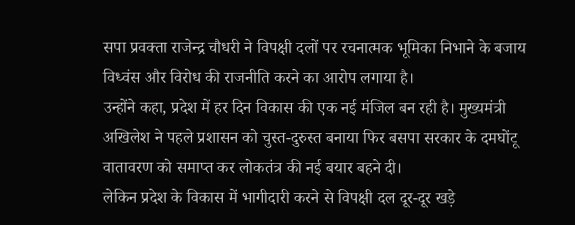सपा प्रवक्ता राजेन्द्र चौधरी ने विपक्षी दलों पर रचनात्मक भूमिका निभाने के बजाय विध्वंस और विरोध की राजनीति करने का आरोप लगाया है।
उन्होंने कहा, प्रदेश में हर दिन विकास की एक नई मंजिल बन रही है। मुख्यमंत्री अखिलेश ने पहले प्रशासन को चुस्त-दुरुस्त बनाया फिर बसपा सरकार के दमघोंटू वातावरण को समाप्त कर लोकतंत्र की नई बयार बहने दी।
लेकिन प्रदेश के विकास में भागीदारी करने से विपक्षी दल दूर-दूर खड़े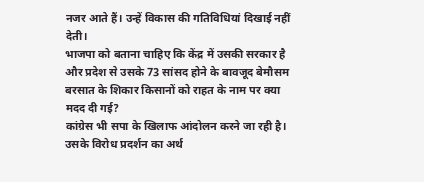नजर आते हैं। उन्हें विकास की गतिविधियां दिखाई नहीं देती।
भाजपा को बताना चाहिए कि केंद्र में उसकी सरकार है और प्रदेश से उसके 73 सांसद होने के बावजूद बेमौसम बरसात के शिकार किसानों को राहत के नाम पर क्या मदद दी गई?
कांग्रेस भी सपा के खिलाफ आंदोलन करने जा रही है। उसके विरोध प्रदर्शन का अर्थ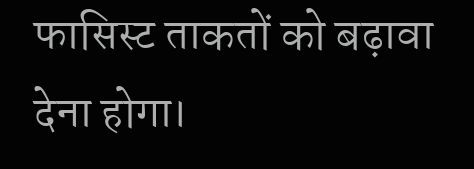फासिस्ट ताकतों को बढ़ावा देना होगा।